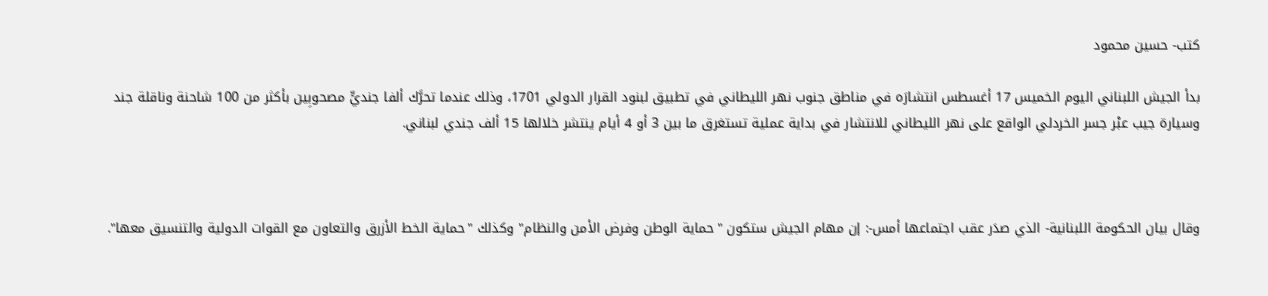كتب- حسين محمود

بدأ الجيش اللبناني اليوم الخميس 17 أغسطس انتشارَه في مناطق جنوب نهر الليطاني في تطبيق لبنود القرار الدولي 1701، وذلك عندما تحرَّك ألفا جنديٍّ مصحوبِين بأكثر من 100 شاحنة وناقلة جند وسيارة جيب عبْر جسر الخردلي الواقع على نهر الليطاني للانتشار في بداية عملية تستغرق ما بين 3 أو 4 أيام ينتشر خلالها 15 ألف جندي لبناني.



وقال بيان الحكومة اللبنانية- الذي صدَر عقب اجتماعها أمس-: إن مهام الجيش ستكون "حماية الوطن وفرض الأمن والنظام" وكذلك "حماية الخط الأزرق والتعاون مع القوات الدولية والتنسيق معها".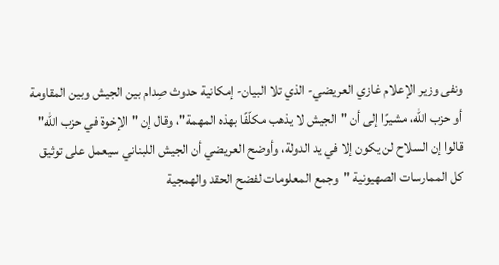ونفى وزير الإعلام غازي العريضي- الذي تلا البيان- إمكانية حدوث صِدام بين الجيش وبين المقاومة أو حزب الله، مشيرًا إلى أن "الجيش لا يذهب مكلّفًا بهذه المهمة"، وقال إن "الإخوة في حزب الله" قالوا إن السلاح لن يكون إلا في يد الدولة، وأوضح العريضي أن الجيش اللبناني سيعمل على توثيق كل الممارسات الصهيونية "وجمع المعلومات لفضح الحقد والهمجية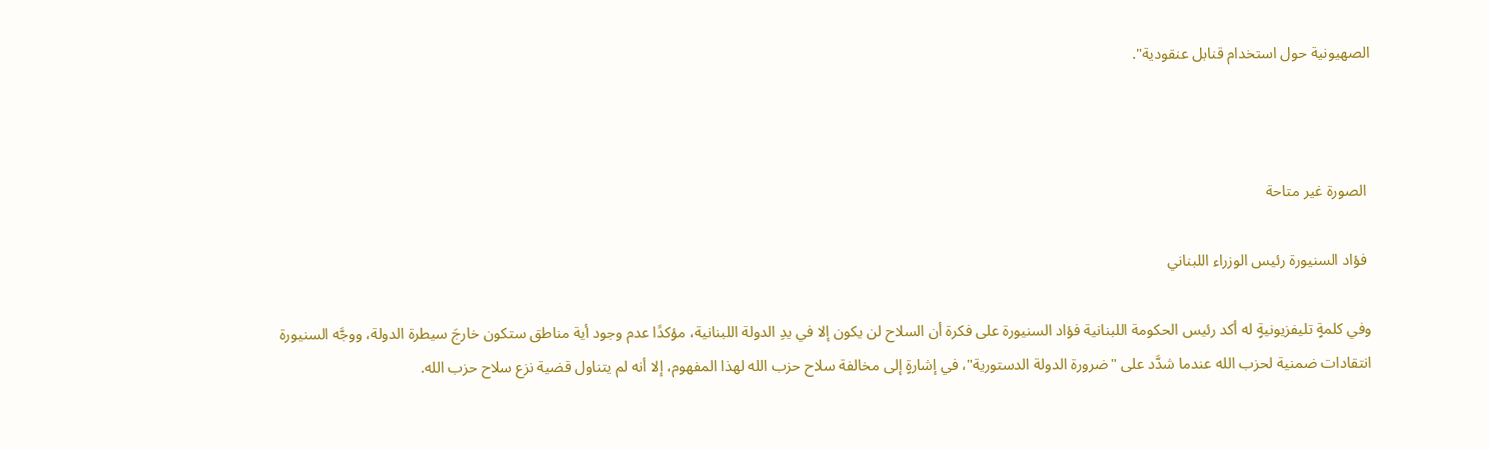الصهيونية حول استخدام قنابل عنقودية".



 الصورة غير متاحة

 فؤاد السنيورة رئيس الوزراء اللبناني

وفي كلمةٍ تليفزيونيةٍ له أكد رئيس الحكومة اللبنانية فؤاد السنيورة على فكرة أن السلاح لن يكون إلا في يدِ الدولة اللبنانية، مؤكدًا عدم وجود أية مناطق ستكون خارجَ سيطرة الدولة، ووجَّه السنيورة انتقادات ضمنية لحزب الله عندما شدَّد على "ضرورة الدولة الدستورية"، في إشارةٍ إلى مخالفة سلاح حزب الله لهذا المفهوم، إلا أنه لم يتناول قضية نزع سلاح حزب الله.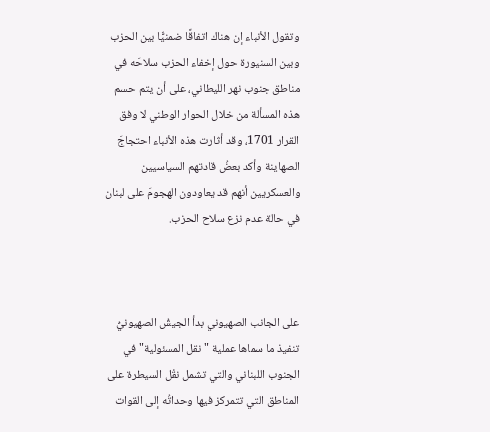وتقول الأنباء إن هناك اتفاقًا ضمنيًّا بين الحزب وبين السنيورة حول إخفاء الحزب سلاحَه في مناطق جنوب نهر الليطاني، على أن يتم حسم هذه المسألة من خلال الحوار الوطني لا وفق القرار 1701، وقد أثارت هذه الأنباء احتجاجَ الصهاينة وأكد بعضُ قادتهم السياسيين والعسكريين أنهم قد يعاودون الهجومَ على لبنان في حالة عدم نزع سلاح الحزب.



على الجانب الصهيوني بدأ الجيشُ الصهيونيُّ تنفيذ ما سماها عملية "نقل المسئولية" في الجنوب اللبناني والتي تشمل نقْل السيطرة على المناطق التي تتمركز فيها وحداتُه إلى القوات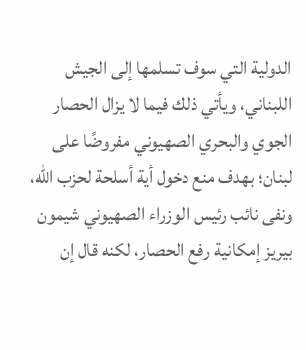الدولية التي سوف تسلمها إلى الجيش اللبناني، ويأتي ذلك فيما لا يزال الحصار الجوي والبحري الصهيوني مفروضًا على لبنان؛ بهدف منع دخول أية أسلحة لحزب الله، ونفى نائب رئيس الوزراء الصهيوني شيمون بيريز إمكانية رفع الحصار، لكنه قال إن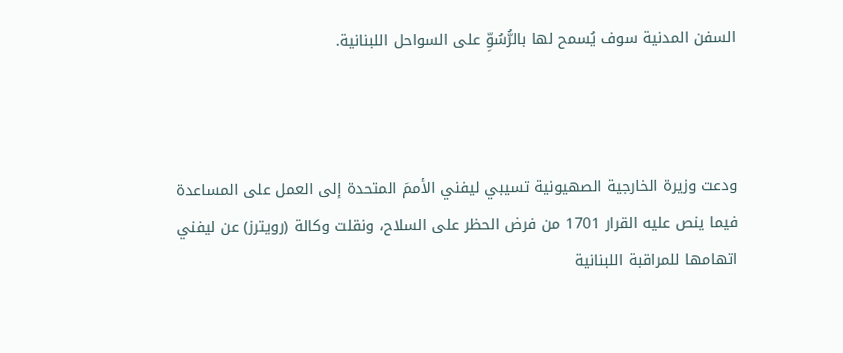السفن المدنية سوف يُسمح لها بالرُّسُوِّ على السواحل اللبنانية.



ودعت وزيرة الخارجية الصهيونية تسيبي ليفني الأممَ المتحدة إلى العمل على المساعدة فيما ينص عليه القرار 1701 من فرض الحظر على السلاح، ونقلت وكالة (رويترز) عن ليفني اتهامها للمراقبة اللبنانية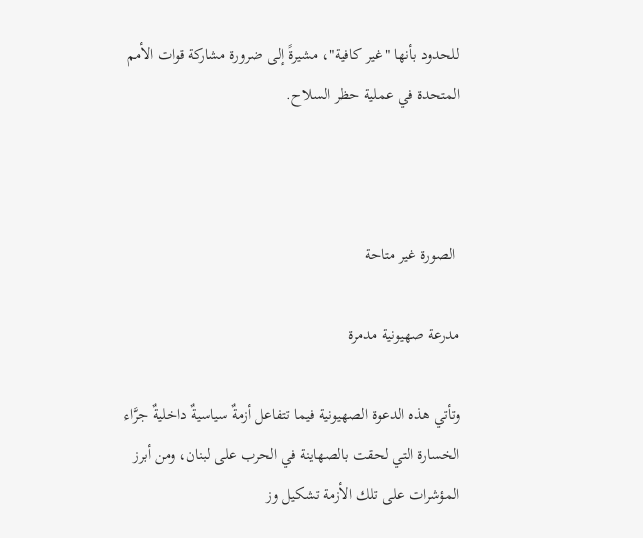للحدود بأنها "غير كافية"، مشيرةً إلى ضرورة مشاركة قوات الأمم المتحدة في عملية حظر السلاح.



 الصورة غير متاحة

مدرعة صهيونية مدمرة

وتأتي هذه الدعوة الصهيونية فيما تتفاعل أزمةٌ سياسيةٌ داخليةٌ جرَّاء الخسارة التي لحقت بالصهاينة في الحرب على لبنان، ومن أبرز المؤشرات على تلك الأزمة تشكيل وز